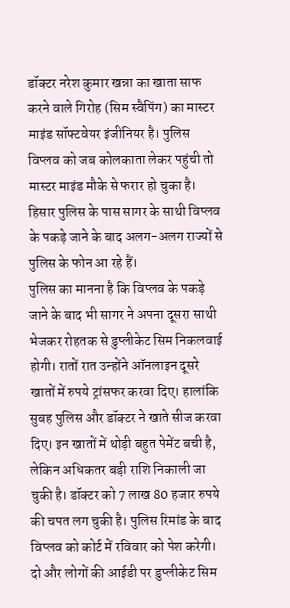डॉक्टर नरेश कुमार खन्ना का खाता साफ करने वाले गिरोह (सिम स्वैपिंग) का मास्टर माइंड सॉफ्टवेयर इंजीनियर है। पुलिस विप्लव को जब कोलकाता लेकर पहुंची तो मास्टर माइंड मौके से फरार हो चुका है। हिसार पुलिस के पास सागर के साथी विप्लव के पकड़े जाने के बाद अलग-अलग राज्यों से पुलिस के फोन आ रहे हैं।
पुलिस का मानना है कि विप्लव के पकड़े जाने के बाद भी सागर ने अपना दूसरा साथी भेजकर रोहतक से डुप्लीकेट सिम निकलवाई होगी। रातों रात उन्होंने ऑनलाइन दूसरे खातों में रुपये ट्रांसफर करवा दिए। हालांकि सुबह पुलिस और डॉक्टर ने खाते सीज करवा दिए। इन खातों में थोड़ी बहुत पेमेंट बची है, लेकिन अधिकतर बड़ी राशि निकाली जा चुकी है। डॉक्टर को 7 लाख 80 हजार रुपये की चपत लग चुकी है। पुलिस रिमांड के बाद विप्लव को कोर्ट में रविवार को पेश करेगी।
दो और लोगों की आईडी पर डुप्लीकेट सिम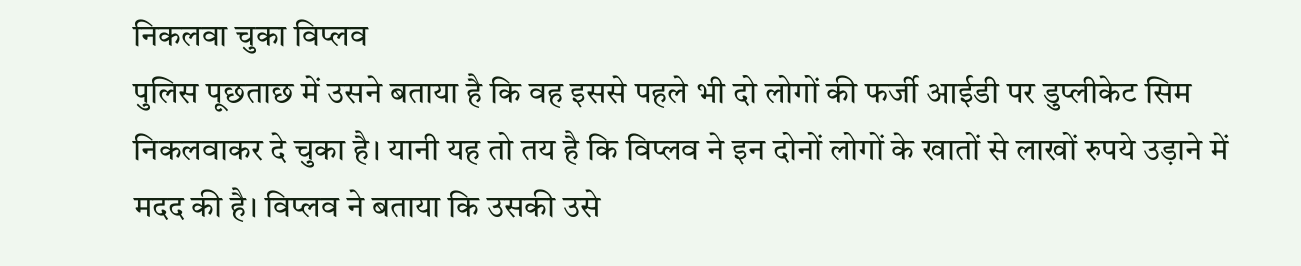निकलवा चुका विप्लव
पुलिस पूछताछ में उसने बताया है कि वह इससे पहले भी दो लोगों की फर्जी आईडी पर डुप्लीकेट सिम निकलवाकर दे चुका है। यानी यह तो तय है कि विप्लव ने इन दोनों लोगों के खातों से लाखों रुपये उड़ाने में मदद की है। विप्लव ने बताया कि उसकी उसे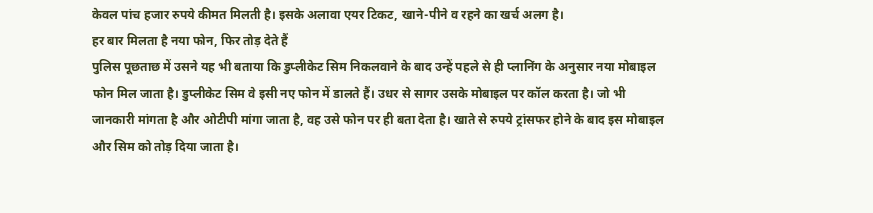केवल पांच हजार रुपये कीमत मिलती है। इसके अलावा एयर टिकट, खाने-पीने व रहने का खर्च अलग है।
हर बार मिलता है नया फोन, फिर तोड़ देते हैं
पुलिस पूछताछ में उसने यह भी बताया कि डुप्लीकेट सिम निकलवाने के बाद उन्हें पहले से ही प्लानिंग के अनुसार नया मोबाइल फोन मिल जाता है। डुप्लीकेट सिम वे इसी नए फोन में डालते हैं। उधर से सागर उसके मोबाइल पर कॉल करता है। जो भी जानकारी मांगता है और ओटीपी मांगा जाता है, वह उसे फोन पर ही बता देता है। खाते से रुपये ट्रांसफर होने के बाद इस मोबाइल और सिम को तोड़ दिया जाता है।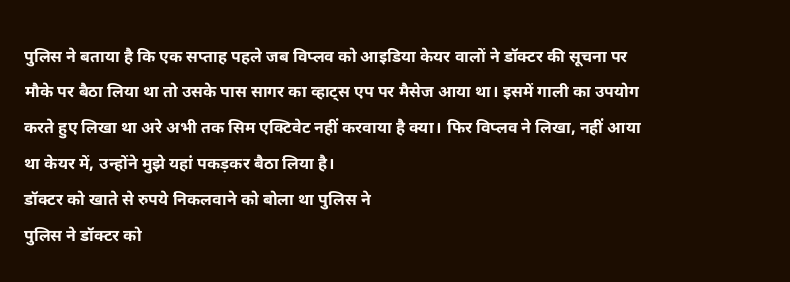पुलिस ने बताया है कि एक सप्ताह पहले जब विप्लव को आइडिया केयर वालों ने डॉक्टर की सूचना पर मौके पर बैठा लिया था तो उसके पास सागर का व्हाट्स एप पर मैसेज आया था। इसमें गाली का उपयोग करते हुए लिखा था अरे अभी तक सिम एक्टिवेट नहीं करवाया है क्या। फिर विप्लव ने लिखा, नहीं आया था केयर में, उन्होंने मुझे यहां पकड़कर बैठा लिया है।
डॉक्टर को खाते से रुपये निकलवाने को बोला था पुलिस ने
पुलिस ने डॉक्टर को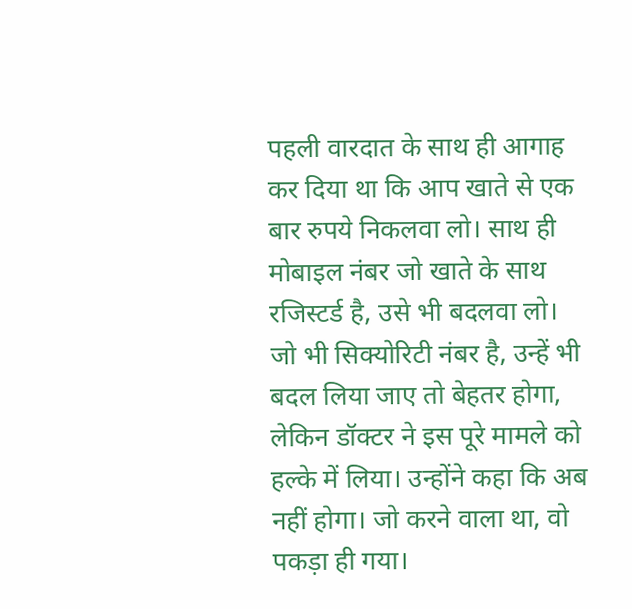पहली वारदात के साथ ही आगाह कर दिया था कि आप खाते से एक बार रुपये निकलवा लो। साथ ही मोबाइल नंबर जो खाते के साथ रजिस्टर्ड है, उसे भी बदलवा लो। जो भी सिक्योरिटी नंबर है, उन्हें भी बदल लिया जाए तो बेहतर होगा, लेकिन डॉक्टर ने इस पूरे मामले को हल्के में लिया। उन्होंने कहा कि अब नहीं होगा। जो करने वाला था, वो पकड़ा ही गया।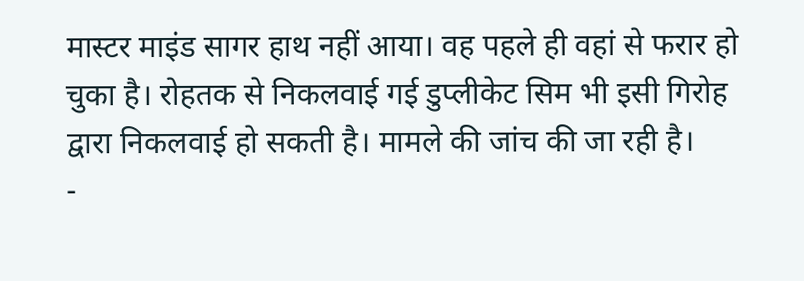मास्टर माइंड सागर हाथ नहीं आया। वह पहले ही वहां से फरार हो चुका है। रोहतक से निकलवाई गई डुप्लीकेट सिम भी इसी गिरोह द्वारा निकलवाई हो सकती है। मामले की जांच की जा रही है।
-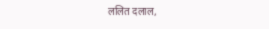ललित दलाल,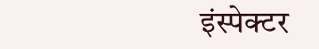इंस्पेक्टर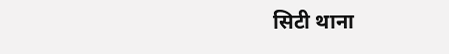सिटी थाना